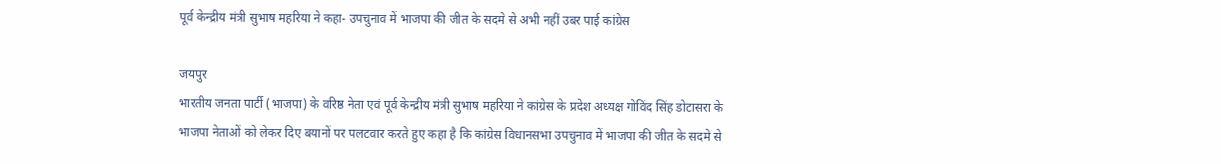पूर्व केन्द्रीय मंत्री सुभाष महरिया ने कहा- उपचुनाव में भाजपा की जीत के सदमे से अभी नहीं उबर पाई कांग्रेस

जयपुर
भारतीय जनता पार्टी (भाजपा) के वरिष्ठ नेता एवं पूर्व केन्द्रीय मंत्री सुभाष महरिया ने कांग्रेस के प्रदेश अध्यक्ष गोविंद सिंह डोटासरा के भाजपा नेताओं को लेकर दिए बयानों पर पलटवार करते हुए कहा है कि कांग्रेस विधानसभा उपचुनाव में भाजपा की जीत के सदमे से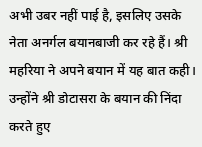अभी उबर नहीं पाई है, इसलिए उसके नेता अनर्गल बयानबाजी कर रहे हैं। श्री महरिया ने अपने बयान में यह बात कही। उन्होंने श्री डोटासरा के बयान की निंदा करते हुए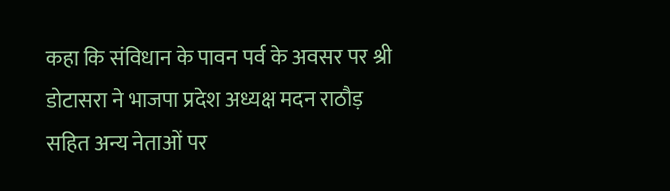कहा कि संविधान के पावन पर्व के अवसर पर श्री डोटासरा ने भाजपा प्रदेश अध्यक्ष मदन राठौड़ सहित अन्य नेताओं पर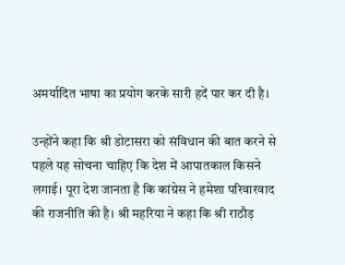अमर्यादित भाषा का प्रयोग करके सारी हदें पार कर दी है।

उन्होंने कहा कि श्री डोटासरा को संविधान की बात करने से पहले यह सोचना चाहिए कि देश में आपातकाल किसने लगाई। पूरा देश जानता है कि कांग्रेस ने हमेशा परिवारवाद की राजनीति की है। श्री महरिया ने कहा कि श्री राठौड़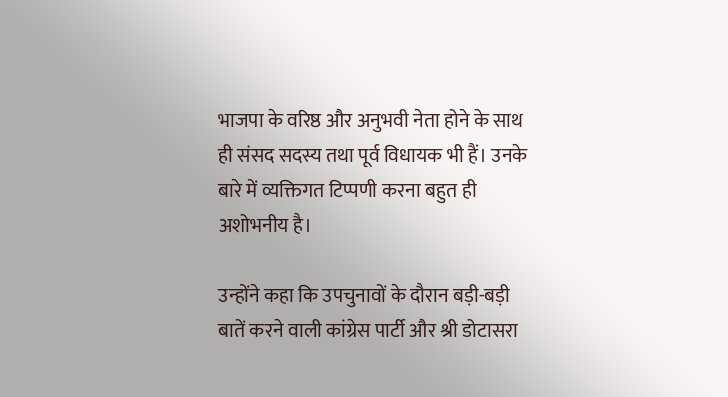भाजपा के वरिष्ठ और अनुभवी नेता होने के साथ ही संसद सदस्य तथा पूर्व विधायक भी हैं। उनके बारे में व्यक्तिगत टिप्पणी करना बहुत ही अशोभनीय है।

उन्होंने कहा कि उपचुनावों के दौरान बड़ी-बड़ी बातें करने वाली कांग्रेस पार्टी और श्री डोटासरा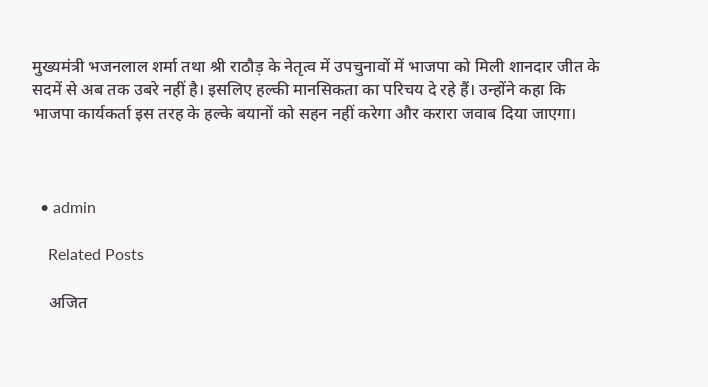मुख्यमंत्री भजनलाल शर्मा तथा श्री राठौड़ के नेतृत्व में उपचुनावों में भाजपा को मिली शानदार जीत के सदमें से अब तक उबरे नहीं है। इसलिए हल्की मानसिकता का परिचय दे रहे हैं। उन्होंने कहा कि भाजपा कार्यकर्ता इस तरह के हल्के बयानों को सहन नहीं करेगा और करारा जवाब दिया जाएगा।



  • admin

    Related Posts

    अजित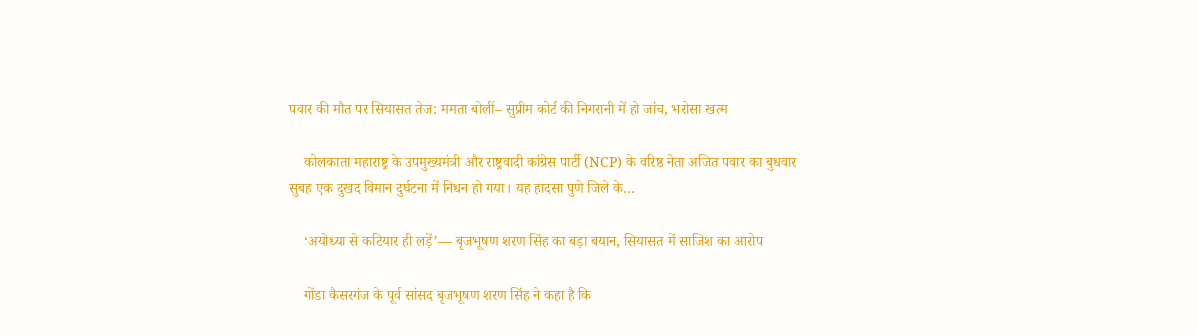पवार की मौत पर सियासत तेज: ममता बोलीं– सुप्रीम कोर्ट की निगरानी में हो जांच, भरोसा खत्म

    कोलकाता महाराष्ट्र के उपमुख्यमंत्री और राष्ट्रवादी कांग्रेस पार्टी (NCP) के वरिष्ठ नेता अजित पवार का बुधवार सुबह एक दुखद विमान दुर्घटना में निधन हो गया। यह हादसा पुणे जिले के…

    ‘अयोध्या से कटियार ही लड़ें’— बृजभूषण शरण सिंह का बड़ा बयान, सियासत में साजिश का आरोप

    गोंडा कैसरगंज के पूर्व सांसद बृजभूषण शरण सिंह ने कहा है कि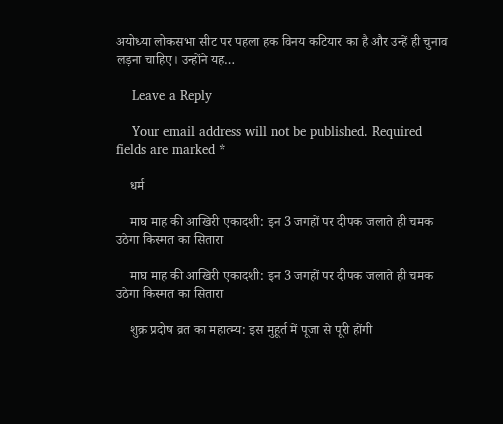अयोध्या लोकसभा सीट पर पहला हक विनय कटियार का है और उन्हें ही चुनाव लड़ना चाहिए। उन्होंने यह…

    Leave a Reply

    Your email address will not be published. Required fields are marked *

    धर्म

    माघ माह की आखिरी एकादशी: इन 3 जगहों पर दीपक जलाते ही चमक उठेगा किस्मत का सितारा

    माघ माह की आखिरी एकादशी: इन 3 जगहों पर दीपक जलाते ही चमक उठेगा किस्मत का सितारा

    शुक्र प्रदोष व्रत का महात्म्य: इस मुहूर्त में पूजा से पूरी होंगी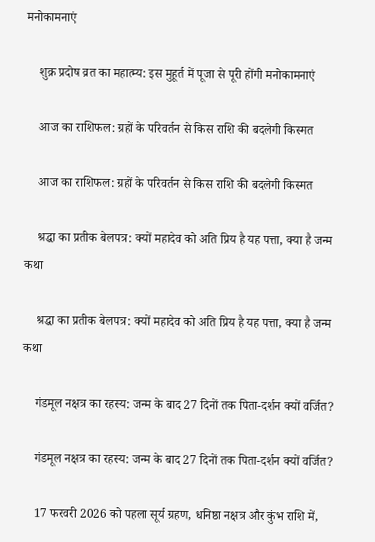मनोकामनाएं

    शुक्र प्रदोष व्रत का महात्म्य: इस मुहूर्त में पूजा से पूरी होंगी मनोकामनाएं

    आज का राशिफल: ग्रहों के परिवर्तन से किस राशि की बदलेगी किस्मत

    आज का राशिफल: ग्रहों के परिवर्तन से किस राशि की बदलेगी किस्मत

    श्रद्धा का प्रतीक बेलपत्र: क्यों महादेव को अति प्रिय है यह पत्ता, क्या है जन्म कथा

    श्रद्धा का प्रतीक बेलपत्र: क्यों महादेव को अति प्रिय है यह पत्ता, क्या है जन्म कथा

    गंडमूल नक्षत्र का रहस्य: जन्म के बाद 27 दिनों तक पिता-दर्शन क्यों वर्जित?

    गंडमूल नक्षत्र का रहस्य: जन्म के बाद 27 दिनों तक पिता-दर्शन क्यों वर्जित?

    17 फरवरी 2026 को पहला सूर्य ग्रहण, धनिष्ठा नक्षत्र और कुंभ राशि में,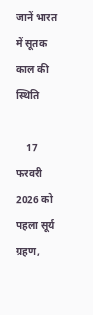जानें भारत में सूतक काल की स्थिति

    17 फरवरी 2026 को पहला सूर्य ग्रहण,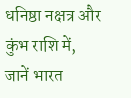धनिष्ठा नक्षत्र और कुंभ राशि में, जानें भारत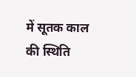में सूतक काल की स्थिति